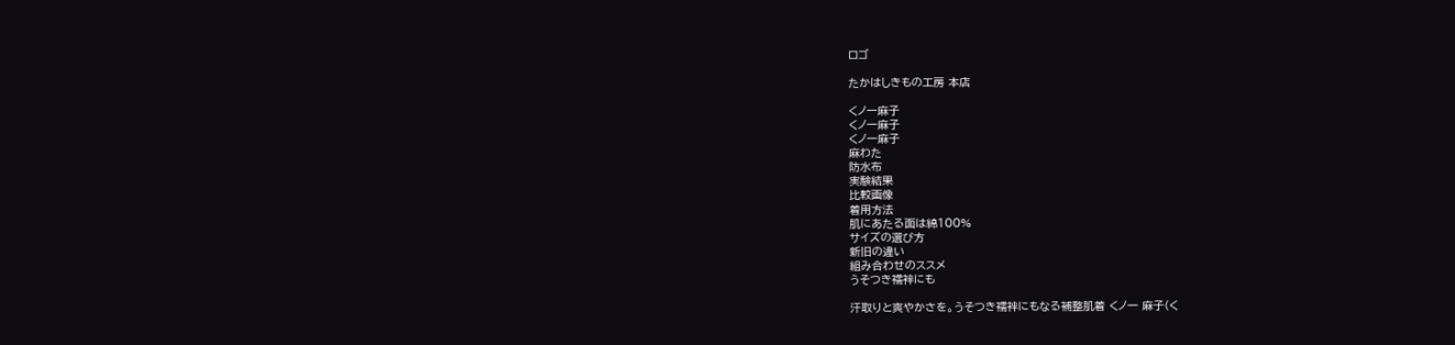ロゴ

たかはしきもの工房 本店

くノ一麻子
くノ一麻子
くノ一麻子
麻わた
防水布
実験結果
比較画像
着用方法
肌にあたる面は綿100%
サイズの選び方
新旧の違い
組み合わせのススメ
うそつき襦袢にも

汗取りと爽やかさを。うそつき襦袢にもなる補整肌着 くノ一 麻子(く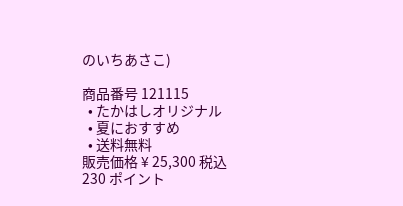のいちあさこ)

商品番号 121115
  • たかはしオリジナル
  • 夏におすすめ
  • 送料無料
販売価格 ¥ 25,300 税込
230 ポイント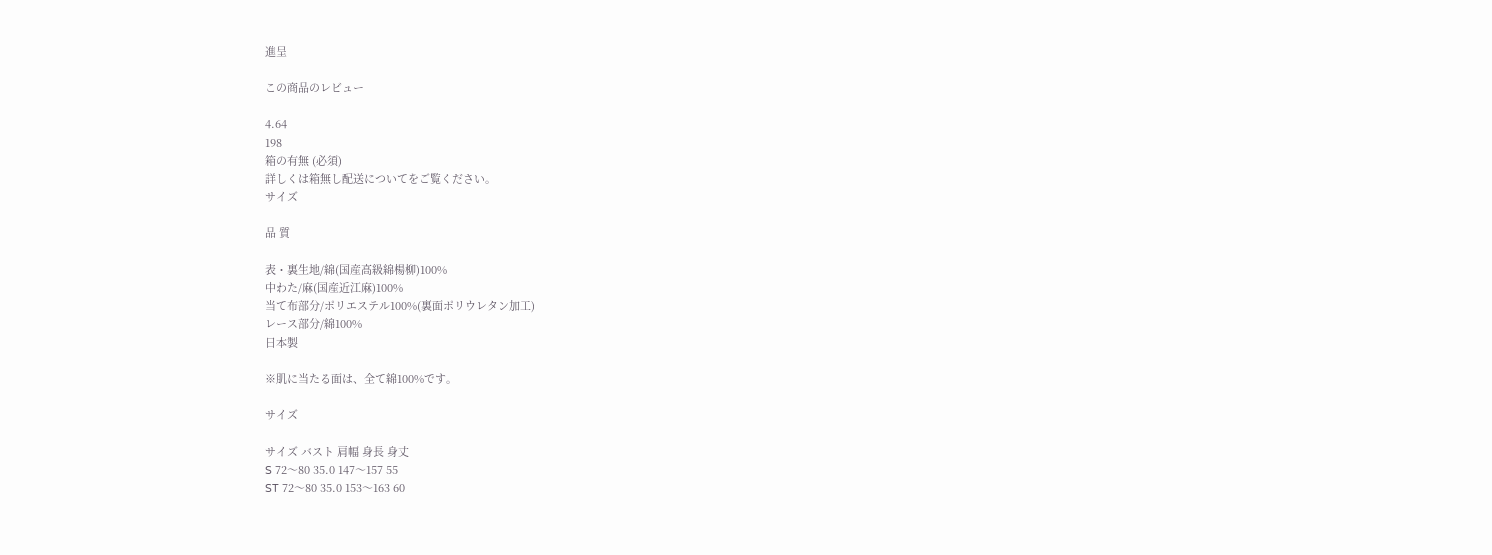進呈

この商品のレビュー

4.64
198
箱の有無 (必須)
詳しくは箱無し配送についてをご覧ください。
サイズ

品 質

表・裏生地/綿(国産高級綿楊柳)100%
中わた/麻(国産近江麻)100%
当て布部分/ポリエステル100%(裏面ポリウレタン加工)
レース部分/綿100%
日本製

※肌に当たる面は、全て綿100%です。

サイズ

サイズ バスト 肩幅 身長 身丈
S 72〜80 35.0 147〜157 55
ST 72〜80 35.0 153〜163 60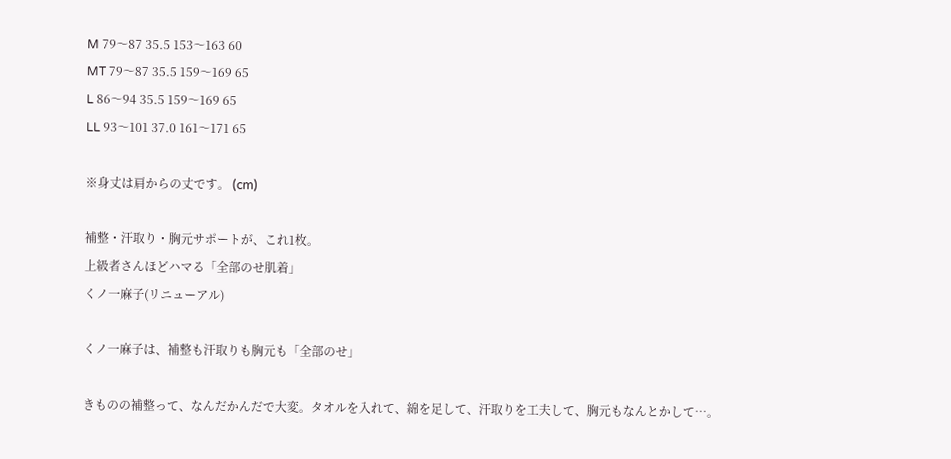M 79〜87 35.5 153〜163 60
MT 79〜87 35.5 159〜169 65
L 86〜94 35.5 159〜169 65
LL 93〜101 37.0 161〜171 65

※身丈は肩からの丈です。 (cm)

補整・汗取り・胸元サポートが、これ1枚。
上級者さんほどハマる「全部のせ肌着」
くノ一麻子(リニューアル)

くノ一麻子は、補整も汗取りも胸元も「全部のせ」

きものの補整って、なんだかんだで大変。タオルを入れて、綿を足して、汗取りを工夫して、胸元もなんとかして…。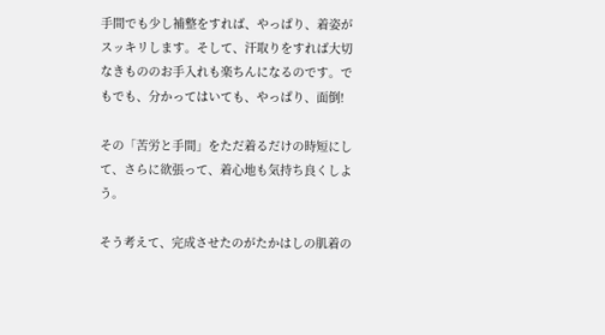手間でも少し補整をすれば、やっぱり、着姿がスッキリします。そして、汗取りをすれば大切なきもののお手入れも楽ちんになるのです。でもでも、分かってはいても、やっぱり、面倒!

その「苦労と手間」をただ着るだけの時短にして、さらに欲張って、着心地も気持ち良くしよう。

そう考えて、完成させたのがたかはしの肌着の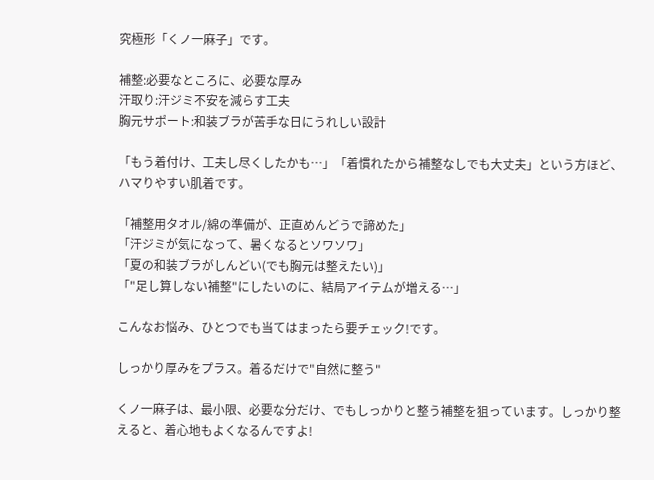究極形「くノ一麻子」です。

補整:必要なところに、必要な厚み
汗取り:汗ジミ不安を減らす工夫
胸元サポート:和装ブラが苦手な日にうれしい設計

「もう着付け、工夫し尽くしたかも…」「着慣れたから補整なしでも大丈夫」という方ほど、ハマりやすい肌着です。

「補整用タオル/綿の準備が、正直めんどうで諦めた」
「汗ジミが気になって、暑くなるとソワソワ」
「夏の和装ブラがしんどい(でも胸元は整えたい)」
「"足し算しない補整"にしたいのに、結局アイテムが増える…」

こんなお悩み、ひとつでも当てはまったら要チェック!です。

しっかり厚みをプラス。着るだけで"自然に整う"

くノ一麻子は、最小限、必要な分だけ、でもしっかりと整う補整を狙っています。しっかり整えると、着心地もよくなるんですよ!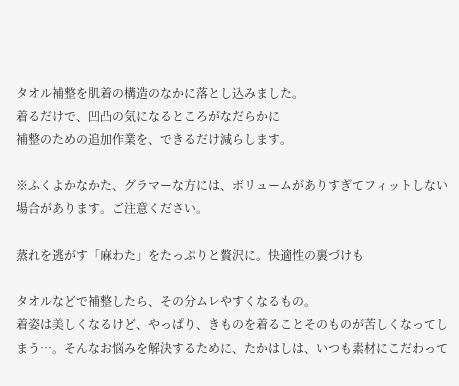タオル補整を肌着の構造のなかに落とし込みました。
着るだけで、凹凸の気になるところがなだらかに
補整のための追加作業を、できるだけ減らします。

※ふくよかなかた、グラマーな方には、ボリュームがありすぎてフィットしない場合があります。ご注意ください。

蒸れを逃がす「麻わた」をたっぷりと贅沢に。快適性の裏づけも

タオルなどで補整したら、その分ムレやすくなるもの。
着姿は美しくなるけど、やっぱり、きものを着ることそのものが苦しくなってしまう…。そんなお悩みを解決するために、たかはしは、いつも素材にこだわって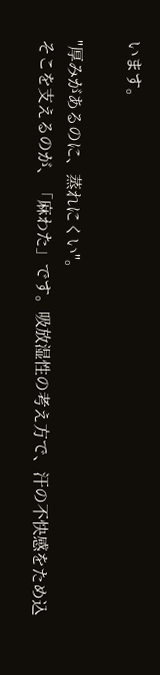います。

"厚みがあるのに、蒸れにくい"。
そこを支えるのが、「麻わた」です。吸放湿性の考え方で、汗の不快感をため込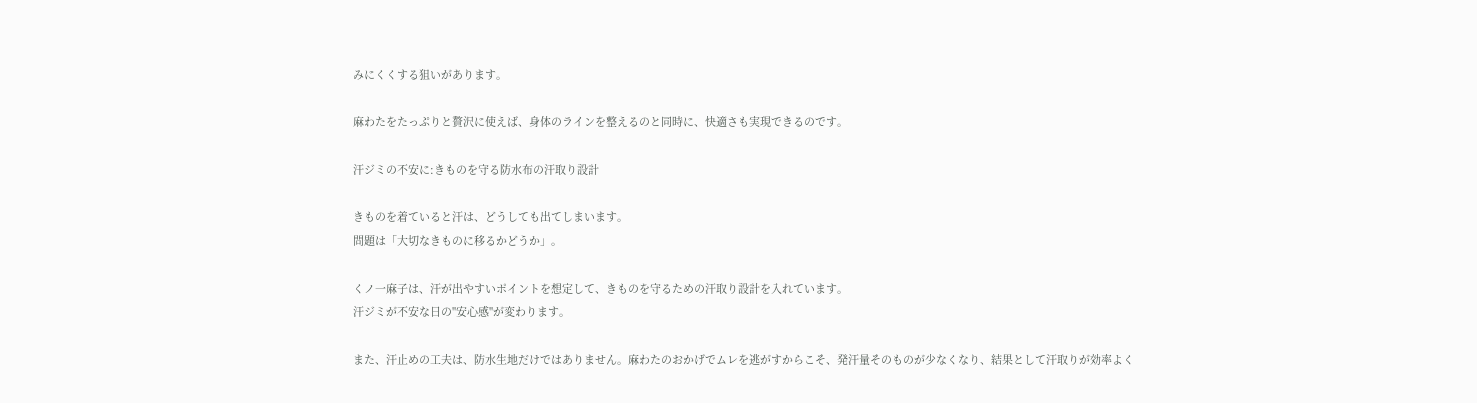みにくくする狙いがあります。

麻わたをたっぷりと贅沢に使えば、身体のラインを整えるのと同時に、快適さも実現できるのです。

汗ジミの不安に:きものを守る防水布の汗取り設計

きものを着ていると汗は、どうしても出てしまいます。
問題は「大切なきものに移るかどうか」。

くノ一麻子は、汗が出やすいポイントを想定して、きものを守るための汗取り設計を入れています。
汗ジミが不安な日の"安心感"が変わります。

また、汗止めの工夫は、防水生地だけではありません。麻わたのおかげでムレを逃がすからこそ、発汗量そのものが少なくなり、結果として汗取りが効率よく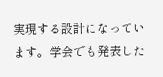実現する設計になっています。学会でも発表した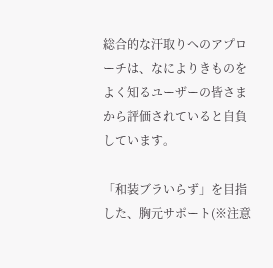総合的な汗取りへのアプローチは、なによりきものをよく知るユーザーの皆さまから評価されていると自負しています。

「和装ブラいらず」を目指した、胸元サポート(※注意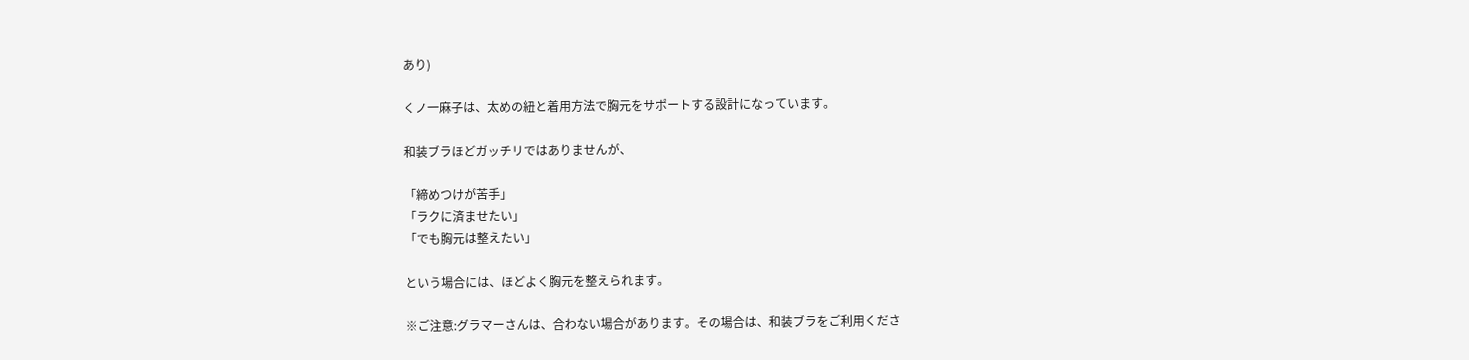あり)

くノ一麻子は、太めの紐と着用方法で胸元をサポートする設計になっています。

和装ブラほどガッチリではありませんが、

「締めつけが苦手」
「ラクに済ませたい」
「でも胸元は整えたい」

という場合には、ほどよく胸元を整えられます。

※ご注意:グラマーさんは、合わない場合があります。その場合は、和装ブラをご利用くださ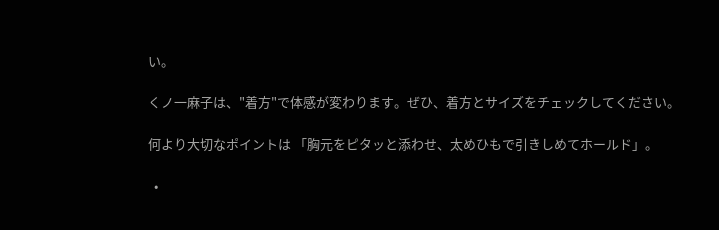い。

くノ一麻子は、"着方"で体感が変わります。ぜひ、着方とサイズをチェックしてください。

何より大切なポイントは 「胸元をピタッと添わせ、太めひもで引きしめてホールド」。

  •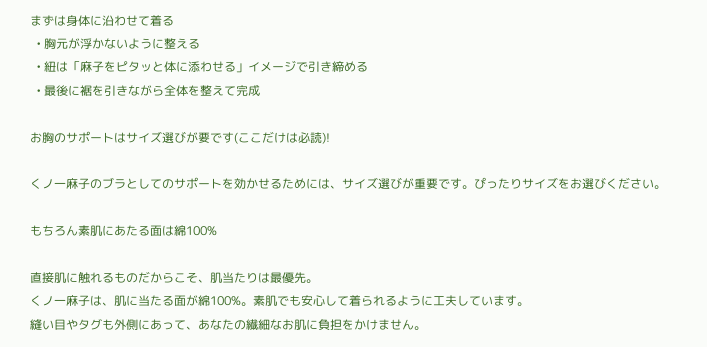まずは身体に沿わせて着る
  • 胸元が浮かないように整える
  • 紐は「麻子をピタッと体に添わせる」イメージで引き締める
  • 最後に裾を引きながら全体を整えて完成

お胸のサポートはサイズ選びが要です(ここだけは必読)!

くノ一麻子のブラとしてのサポートを効かせるためには、サイズ選びが重要です。ぴったりサイズをお選びください。

もちろん素肌にあたる面は綿100%

直接肌に触れるものだからこそ、肌当たりは最優先。
くノ一麻子は、肌に当たる面が綿100%。素肌でも安心して着られるように工夫しています。
縫い目やタグも外側にあって、あなたの繊細なお肌に負担をかけません。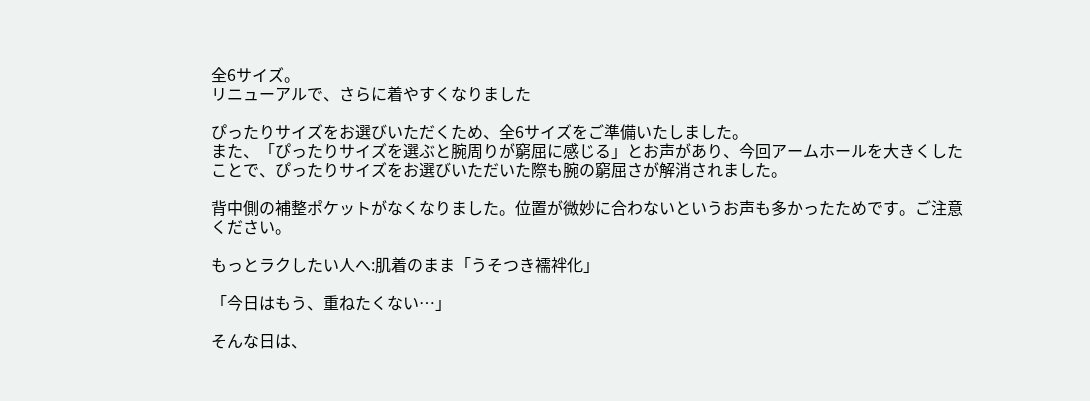全6サイズ。
リニューアルで、さらに着やすくなりました

ぴったりサイズをお選びいただくため、全6サイズをご準備いたしました。
また、「ぴったりサイズを選ぶと腕周りが窮屈に感じる」とお声があり、今回アームホールを大きくしたことで、ぴったりサイズをお選びいただいた際も腕の窮屈さが解消されました。

背中側の補整ポケットがなくなりました。位置が微妙に合わないというお声も多かったためです。ご注意ください。

もっとラクしたい人へ:肌着のまま「うそつき襦袢化」

「今日はもう、重ねたくない…」

そんな日は、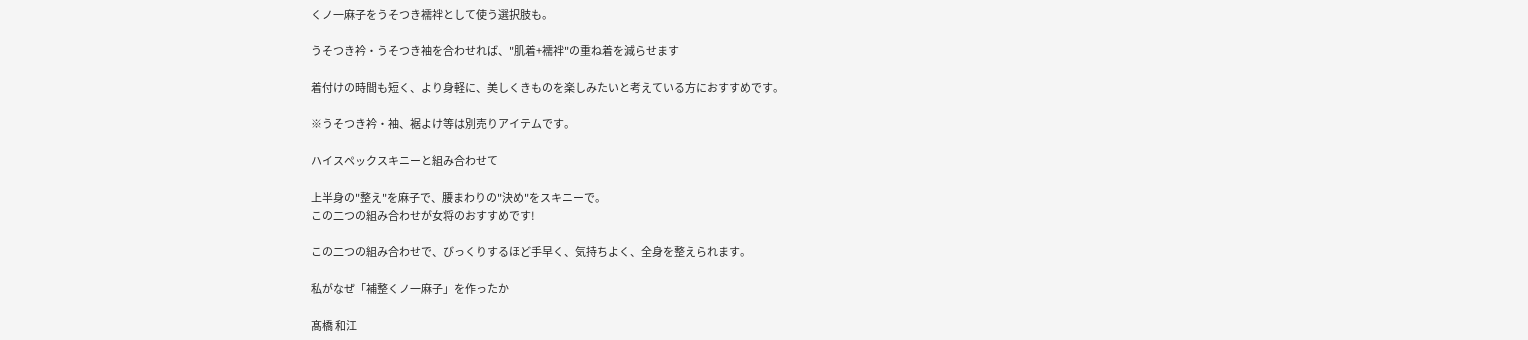くノ一麻子をうそつき襦袢として使う選択肢も。

うそつき衿・うそつき袖を合わせれば、"肌着+襦袢"の重ね着を減らせます

着付けの時間も短く、より身軽に、美しくきものを楽しみたいと考えている方におすすめです。

※うそつき衿・袖、裾よけ等は別売りアイテムです。

ハイスペックスキニーと組み合わせて

上半身の"整え"を麻子で、腰まわりの"決め"をスキニーで。
この二つの組み合わせが女将のおすすめです!

この二つの組み合わせで、びっくりするほど手早く、気持ちよく、全身を整えられます。

私がなぜ「補整くノ一麻子」を作ったか

髙橋 和江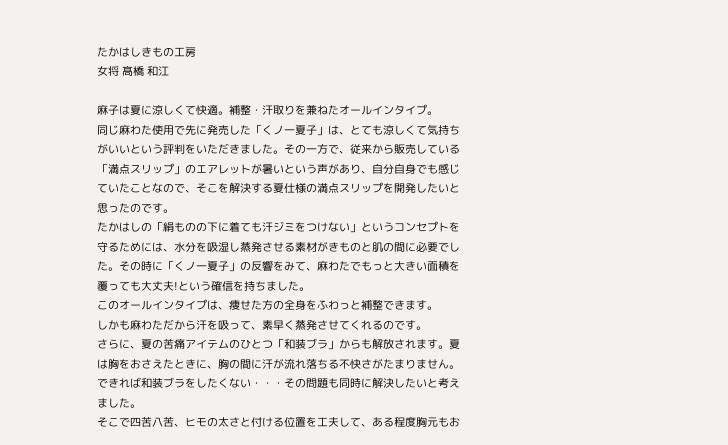たかはしきもの工房
女将 髙橋 和江

麻子は夏に涼しくて快適。補整・汗取りを兼ねたオールインタイプ。
同じ麻わた使用で先に発売した「くノ一夏子」は、とても涼しくて気持ちがいいという評判をいただきました。その一方で、従来から販売している「満点スリップ」のエアレットが暑いという声があり、自分自身でも感じていたことなので、そこを解決する夏仕様の満点スリップを開発したいと思ったのです。
たかはしの「絹ものの下に着ても汗ジミをつけない」というコンセプトを守るためには、水分を吸湿し蒸発させる素材がきものと肌の間に必要でした。その時に「くノ一夏子」の反響をみて、麻わたでもっと大きい面積を覆っても大丈夫!という確信を持ちました。
このオールインタイプは、痩せた方の全身をふわっと補整できます。
しかも麻わただから汗を吸って、素早く蒸発させてくれるのです。
さらに、夏の苦痛アイテムのひとつ「和装ブラ」からも解放されます。夏は胸をおさえたときに、胸の間に汗が流れ落ちる不快さがたまりません。
できれば和装ブラをしたくない・・・その問題も同時に解決したいと考えました。
そこで四苦八苦、ヒモの太さと付ける位置を工夫して、ある程度胸元もお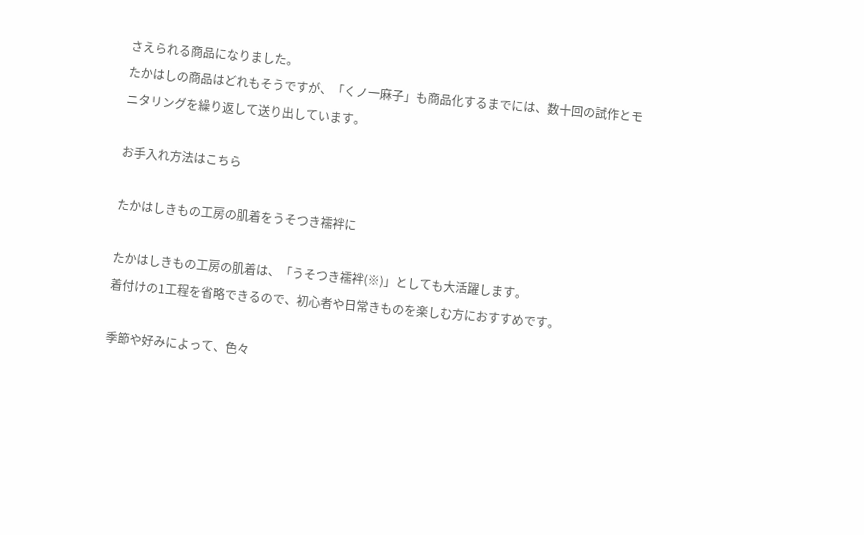さえられる商品になりました。
たかはしの商品はどれもそうですが、「くノ一麻子」も商品化するまでには、数十回の試作とモニタリングを繰り返して送り出しています。

お手入れ方法はこちら

たかはしきもの工房の肌着をうそつき襦袢に

たかはしきもの工房の肌着は、「うそつき襦袢(※)」としても大活躍します。
着付けの1工程を省略できるので、初心者や日常きものを楽しむ方におすすめです。

季節や好みによって、色々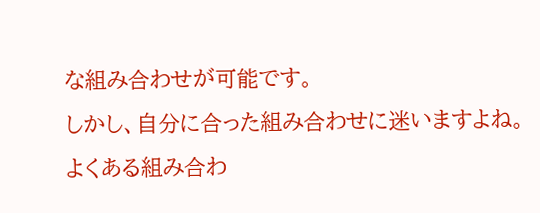な組み合わせが可能です。
しかし、自分に合った組み合わせに迷いますよね。
よくある組み合わ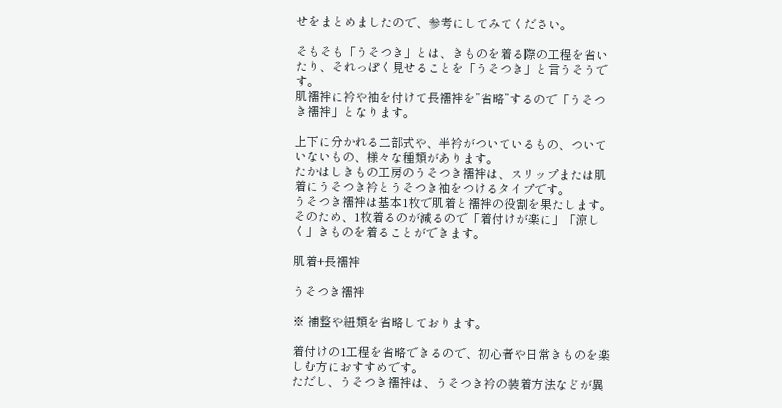せをまとめましたので、参考にしてみてください。

そもそも「うそつき」とは、きものを着る際の工程を省いたり、それっぽく見せることを「うそつき」と言うそうです。
肌襦袢に衿や袖を付けて長襦袢を”省略”するので「うそつき襦袢」となります。

上下に分かれる二部式や、半衿がついているもの、ついていないもの、様々な種類があります。
たかはしきもの工房のうそつき襦袢は、スリップまたは肌着にうそつき衿とうそつき袖をつけるタイプです。
うそつき襦袢は基本1枚で肌着と襦袢の役割を果たします。
そのため、1枚着るのが減るので「着付けが楽に」「涼しく」きものを着ることができます。

肌着+長襦袢

うそつき襦袢

※ 補整や紐類を省略しております。

着付けの1工程を省略できるので、初心者や日常きものを楽しむ方におすすめです。
ただし、うそつき襦袢は、うそつき衿の装着方法などが異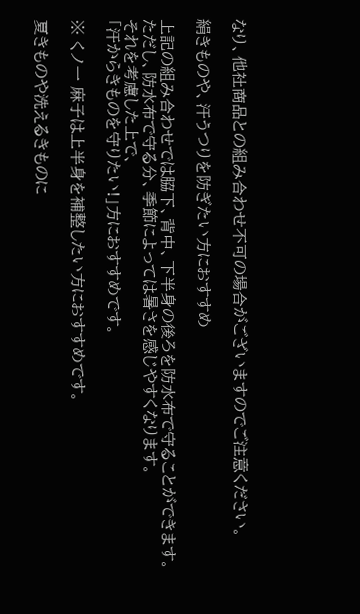なり、他社商品との組み合わせ不可の場合がございますのでご注意ください。

絹きものや、汗うつりを防ぎたい方におすすめ

上記の組み合わせでは脇下、背中、下半身の後ろを防水布で守ることができます。
ただし、防水布で守る分、季節によっては暑さを感じやすくなります。
それを考慮した上で、
「汗からきものを守りたい!」方におすすめです。

※ くノ一 麻子は上半身を補整したい方におすすめです。

夏きものや洗えるきものに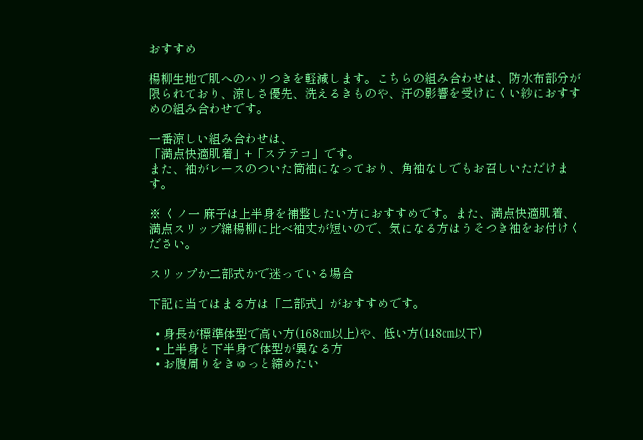おすすめ

楊柳生地で肌へのハリつきを軽減します。こちらの組み合わせは、防水布部分が限られており、涼しさ優先、洗えるきものや、汗の影響を受けにくい紗におすすめの組み合わせです。

一番涼しい組み合わせは、
「満点快適肌着」+「ステテコ」です。
また、袖がレースのついた筒袖になっており、角袖なしでもお召しいただけます。

※ くノ一 麻子は上半身を補整したい方におすすめです。また、満点快適肌着、満点スリップ綿楊柳に比べ袖丈が短いので、気になる方はうそつき袖をお付けください。

スリップか二部式かで迷っている場合

下記に当てはまる方は「二部式」がおすすめです。

  • 身長が標準体型で高い方(168㎝以上)や、低い方(148㎝以下)
  • 上半身と下半身で体型が異なる方
  • お腹周りをきゅっと締めたい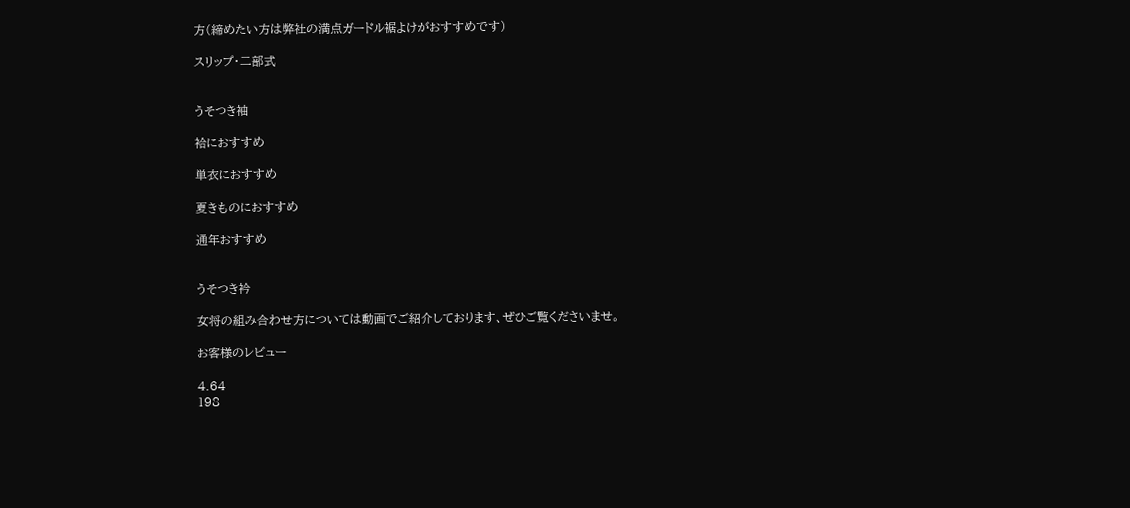方(締めたい方は弊社の満点ガードル裾よけがおすすめです)

スリップ・二部式


うそつき袖

袷におすすめ

単衣におすすめ

夏きものにおすすめ

通年おすすめ


うそつき衿

女将の組み合わせ方については動画でご紹介しております、ぜひご覧くださいませ。

お客様のレビュー

4.64
198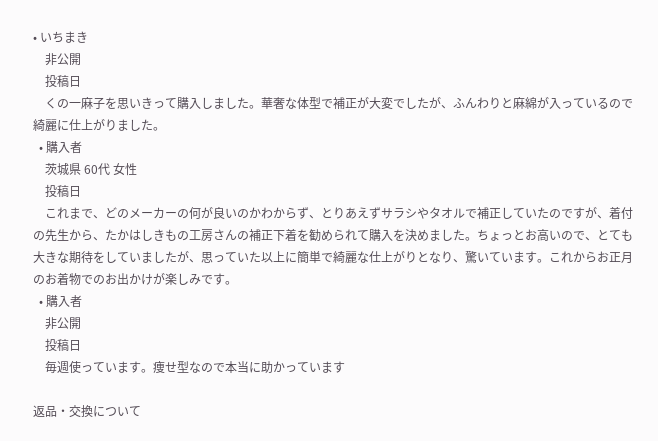• いちまき
    非公開
    投稿日
    くの一麻子を思いきって購入しました。華奢な体型で補正が大変でしたが、ふんわりと麻綿が入っているので綺麗に仕上がりました。
  • 購入者
    茨城県 60代 女性
    投稿日
    これまで、どのメーカーの何が良いのかわからず、とりあえずサラシやタオルで補正していたのですが、着付の先生から、たかはしきもの工房さんの補正下着を勧められて購入を決めました。ちょっとお高いので、とても大きな期待をしていましたが、思っていた以上に簡単で綺麗な仕上がりとなり、驚いています。これからお正月のお着物でのお出かけが楽しみです。
  • 購入者
    非公開
    投稿日
    毎週使っています。痩せ型なので本当に助かっています

返品・交換について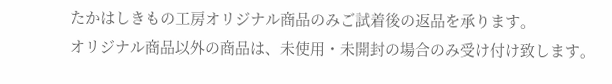たかはしきもの工房オリジナル商品のみご試着後の返品を承ります。
オリジナル商品以外の商品は、未使用・未開封の場合のみ受け付け致します。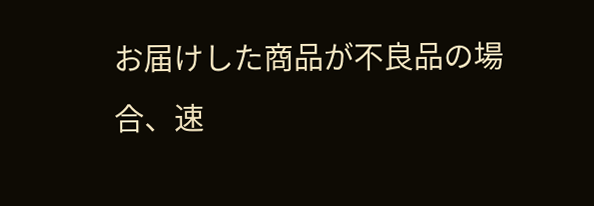お届けした商品が不良品の場合、速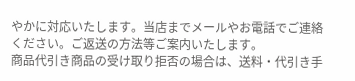やかに対応いたします。当店までメールやお電話でご連絡ください。ご返送の方法等ご案内いたします。
商品代引き商品の受け取り拒否の場合は、送料・代引き手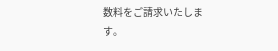数料をご請求いたします。